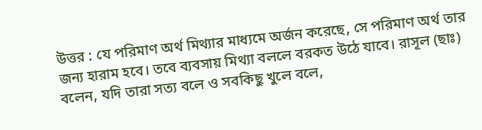উত্তর : যে পরিমাণ অর্থ মিথ্যার মাধ্যমে অর্জন করেছে, সে পরিমাণ অর্থ তার জন্য হারাম হবে। তবে ব্যবসায় মিথ্যা বললে বরকত উঠে যাবে। রাসূল (ছাঃ) বলেন, যদি তারা সত্য বলে ও সবকিছু খুলে বলে,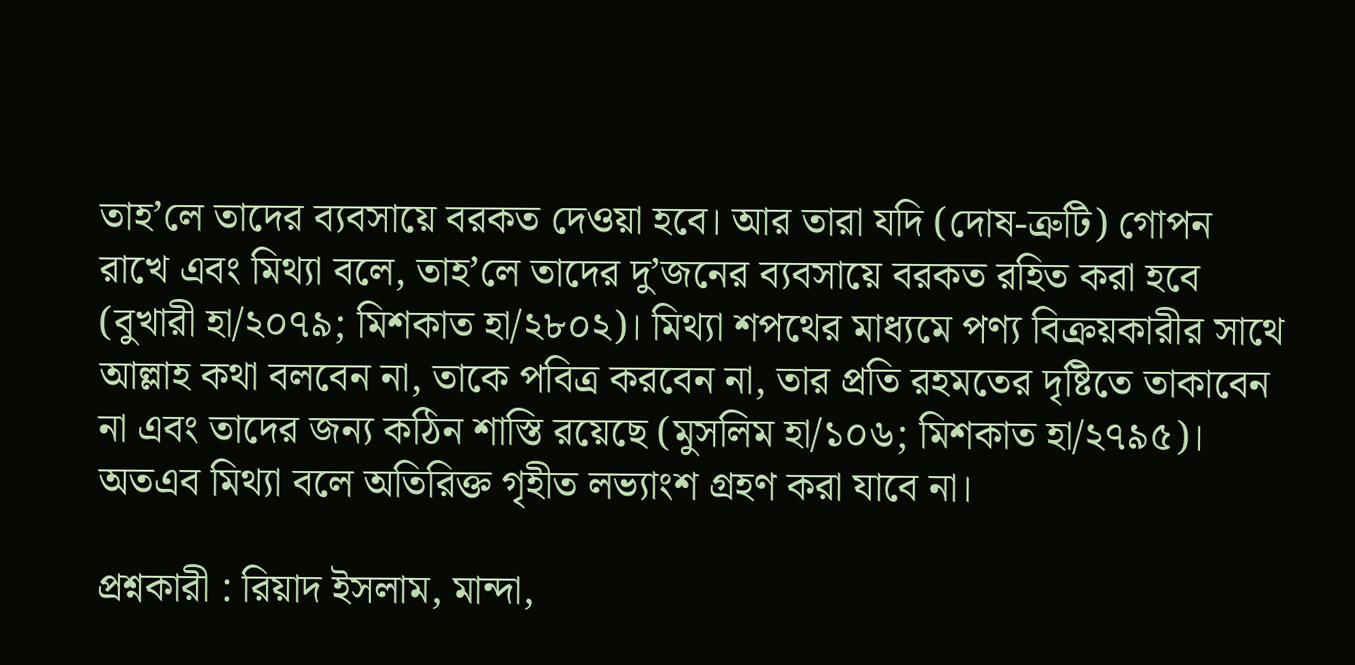তাহ’লে তাদের ব্যবসায়ে বরকত দেওয়া হবে। আর তারা যদি (দোষ-ত্রুটি) গোপন রাখে এবং মিথ্যা বলে, তাহ’লে তাদের দু’জনের ব্যবসায়ে বরকত রহিত করা হবে (বুখারী হা/২০৭৯; মিশকাত হা/২৮০২)। মিথ্যা শপথের মাধ্যমে পণ্য বিক্রয়কারীর সাথে আল্লাহ কথা বলবেন না, তাকে পবিত্র করবেন না, তার প্রতি রহমতের দৃষ্টিতে তাকাবেন না এবং তাদের জন্য কঠিন শাস্তি রয়েছে (মুসলিম হা/১০৬; মিশকাত হা/২৭৯৫)। অতএব মিথ্যা বলে অতিরিক্ত গৃহীত লভ্যাংশ গ্রহণ করা যাবে না।

প্রশ্নকারী : রিয়াদ ইসলাম, মান্দা,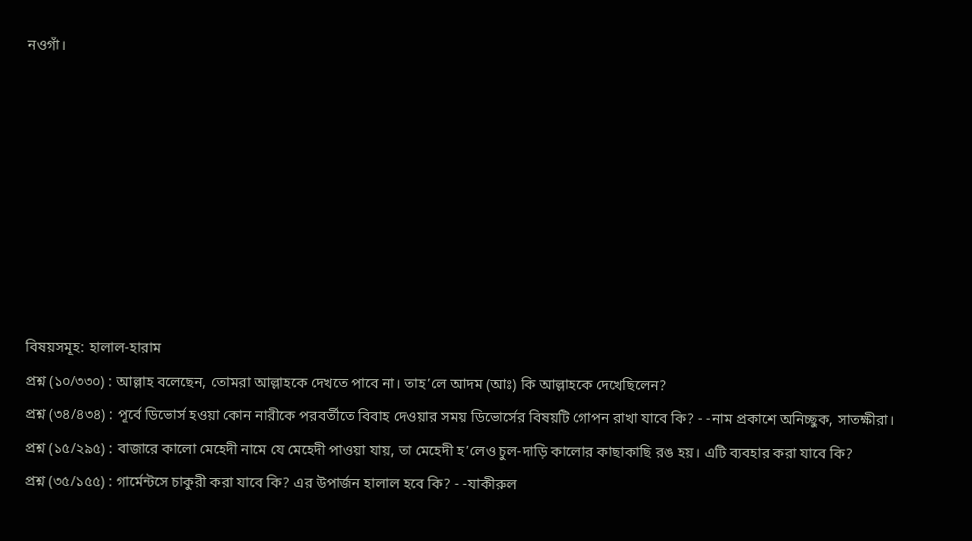নওগাঁ।








বিষয়সমূহ: হালাল-হারাম
প্রশ্ন (১০/৩৩০) : আল্লাহ বলেছেন, তোমরা আল্লাহকে দেখতে পাবে না। তাহ’লে আদম (আঃ) কি আল্লাহকে দেখেছিলেন?
প্রশ্ন (৩৪/৪৩৪) : পূর্বে ডিভোর্স হওয়া কোন নারীকে পরবর্তীতে বিবাহ দেওয়ার সময় ডিভোর্সের বিষয়টি গোপন রাখা যাবে কি? - -নাম প্রকাশে অনিচ্ছুক, সাতক্ষীরা।
প্রশ্ন (১৫/২৯৫) : বাজারে কালো মেহেদী নামে যে মেহেদী পাওয়া যায়, তা মেহেদী হ’লেও চুল-দাড়ি কালোর কাছাকাছি রঙ হয়। এটি ব্যবহার করা যাবে কি?
প্রশ্ন (৩৫/১৫৫) : গার্মেন্টসে চাকুরী করা যাবে কি? এর উপার্জন হালাল হবে কি? - -যাকীরুল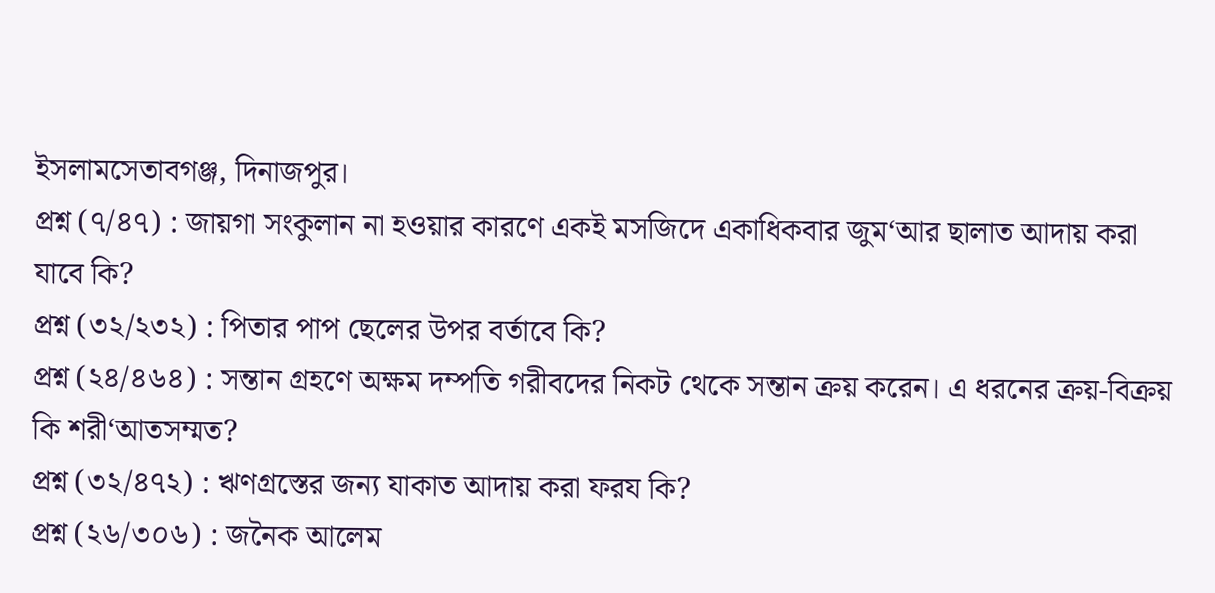ইসলামসেতাবগঞ্জ, দিনাজপুর।
প্রশ্ন (৭/৪৭) : জায়গা সংকুলান না হওয়ার কারণে একই মসজিদে একাধিকবার জুম‘আর ছালাত আদায় করা যাবে কি?
প্রশ্ন (৩২/২৩২) : পিতার পাপ ছেলের উপর বর্তাবে কি?
প্রশ্ন (২৪/৪৬৪) : সন্তান গ্রহণে অক্ষম দম্পতি গরীবদের নিকট থেকে সন্তান ক্রয় করেন। এ ধরনের ক্রয়-বিক্রয় কি শরী‘আতসম্মত?
প্রশ্ন (৩২/৪৭২) : ঋণগ্রস্তের জন্য যাকাত আদায় করা ফরয কি?
প্রশ্ন (২৬/৩০৬) : জনৈক আলেম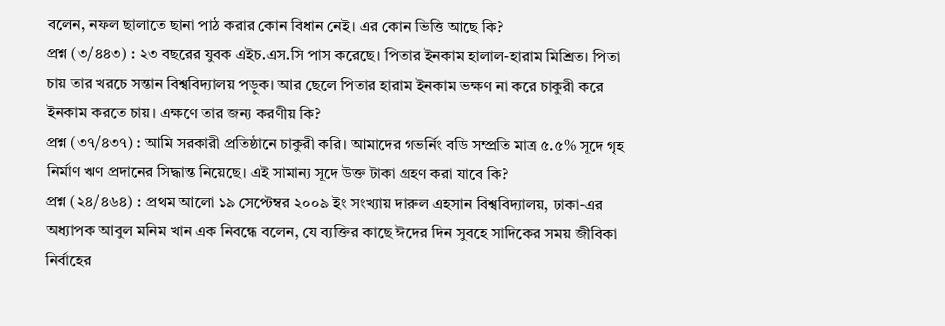বলেন, নফল ছালাতে ছানা পাঠ করার কোন বিধান নেই। এর কোন ভিত্তি আছে কি?
প্রশ্ন (৩/৪৪৩) : ২৩ বছরের যুবক এইচ.এস.সি পাস করেছে। পিতার ইনকাম হালাল-হারাম মিশ্রিত। পিতা চায় তার খরচে সন্তান বিশ্ববিদ্যালয় পড়ুক। আর ছেলে পিতার হারাম ইনকাম ভক্ষণ না করে চাকুরী করে ইনকাম করতে চায়। এক্ষণে তার জন্য করণীয় কি?
প্রশ্ন (৩৭/৪৩৭) : আমি সরকারী প্রতিষ্ঠানে চাকুরী করি। আমাদের গভর্নিং বডি সম্প্রতি মাত্র ৫.৫% সূদে গৃহ নির্মাণ ঋণ প্রদানের সিদ্ধান্ত নিয়েছে। এই সামান্য সূদে উক্ত টাকা গ্রহণ করা যাবে কি?
প্রশ্ন (২৪/৪৬৪) : প্রথম আলো ১৯ সেপ্টেম্বর ২০০৯ ইং সংখ্যায় দারুল এহসান বিশ্ববিদ্যালয়, ঢাকা-এর অধ্যাপক আবুল মনিম খান এক নিবন্ধে বলেন, যে ব্যক্তির কাছে ঈদের দিন সুবহে সাদিকের সময় জীবিকা নির্বাহের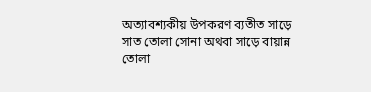অত্যাবশ্যকীয় উপকরণ ব্যতীত সাড়ে সাত তোলা সোনা অথবা সাড়ে বায়ান্ন তোলা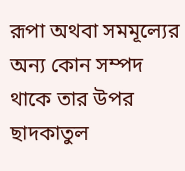রূপা অথবা সমমূল্যের অন্য কোন সম্পদ থাকে তার উপর ছাদকাতুল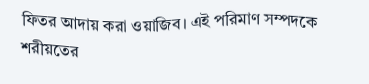ফিতর আদায় করা ওয়াজিব। এই পরিমাণ সম্পদকে শরীয়তের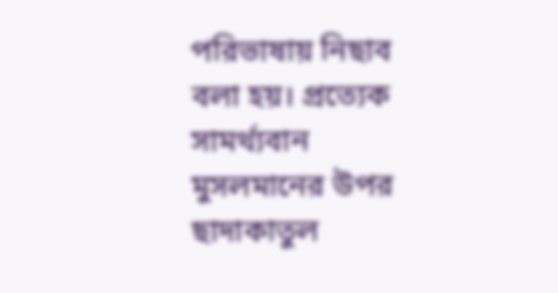পরিভাষায় নিছাব বলা হয়। প্রত্যেক সামর্থ্যবান মুসলমানের উপর ছাদাকাতুল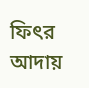ফিৎর আদায়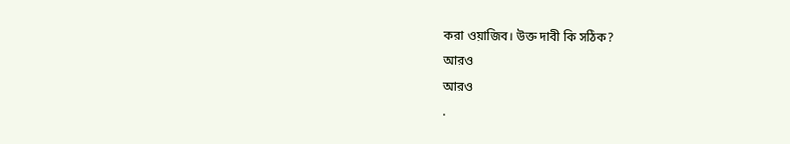করা ওয়াজিব। উক্ত দাবী কি সঠিক?
আরও
আরও
.